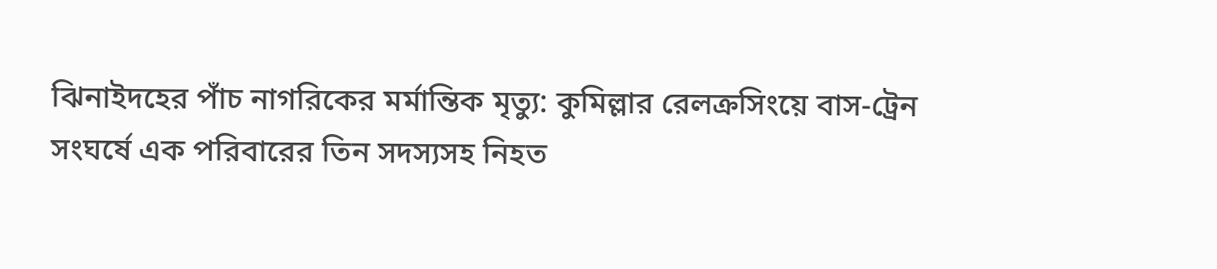ঝিনাইদহের পাঁচ নাগরিকের মর্মান্তিক মৃত্যু: কুমিল্লার রেলক্রসিংয়ে বাস-ট্রেন সংঘর্ষে এক পরিবারের তিন সদস্যসহ নিহত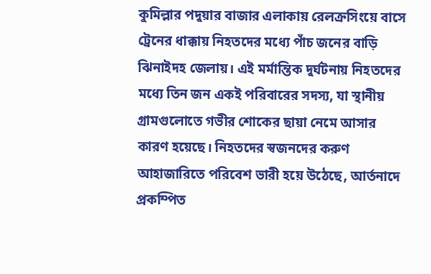কুমিল্লার পদুয়ার বাজার এলাকায় রেলক্রসিংয়ে বাসে ট্রেনের ধাক্কায় নিহতদের মধ্যে পাঁচ জনের বাড়ি ঝিনাইদহ জেলায়। এই মর্মান্তিক দুর্ঘটনায় নিহতদের মধ্যে তিন জন একই পরিবারের সদস্য, যা স্থানীয় গ্রামগুলোতে গভীর শোকের ছায়া নেমে আসার কারণ হয়েছে। নিহতদের স্বজনদের করুণ আহাজারিতে পরিবেশ ভারী হয়ে উঠেছে, আর্তনাদে প্রকম্পিত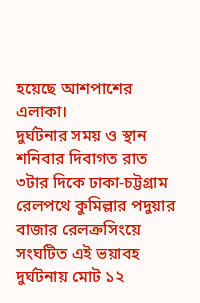হয়েছে আশপাশের এলাকা।
দুর্ঘটনার সময় ও স্থান
শনিবার দিবাগত রাত ৩টার দিকে ঢাকা-চট্টগ্রাম রেলপথে কুমিল্লার পদুয়ার বাজার রেলক্রসিংয়ে সংঘটিত এই ভয়াবহ দুর্ঘটনায় মোট ১২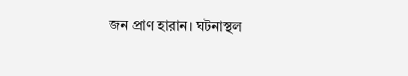জন প্রাণ হারান। ঘটনাস্থল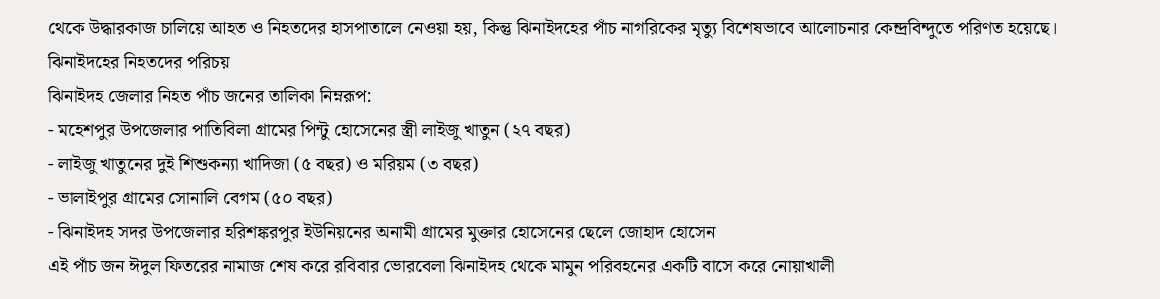থেকে উদ্ধারকাজ চালিয়ে আহত ও নিহতদের হাসপাতালে নেওয়া হয়, কিন্তু ঝিনাইদহের পাঁচ নাগরিকের মৃত্যু বিশেষভাবে আলোচনার কেন্দ্রবিন্দুতে পরিণত হয়েছে।
ঝিনাইদহের নিহতদের পরিচয়
ঝিনাইদহ জেলার নিহত পাঁচ জনের তালিকা নিম্নরূপ:
- মহেশপুর উপজেলার পাতিবিলা গ্রামের পিন্টু হোসেনের স্ত্রী লাইজু খাতুন (২৭ বছর)
- লাইজু খাতুনের দুই শিশুকন্যা খাদিজা (৫ বছর) ও মরিয়ম (৩ বছর)
- ভালাইপুর গ্রামের সোনালি বেগম (৫০ বছর)
- ঝিনাইদহ সদর উপজেলার হরিশঙ্করপুর ইউনিয়নের অনামী গ্রামের মুক্তার হোসেনের ছেলে জোহাদ হোসেন
এই পাঁচ জন ঈদুল ফিতরের নামাজ শেষ করে রবিবার ভোরবেলা ঝিনাইদহ থেকে মামুন পরিবহনের একটি বাসে করে নোয়াখালী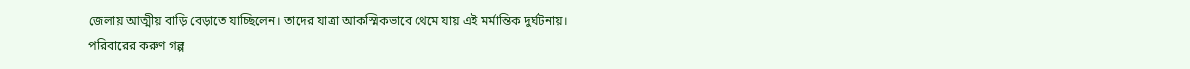জেলায় আত্মীয় বাড়ি বেড়াতে যাচ্ছিলেন। তাদের যাত্রা আকস্মিকভাবে থেমে যায় এই মর্মান্তিক দুর্ঘটনায়।
পরিবারের করুণ গল্প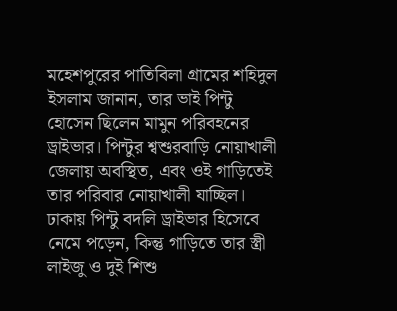মহেশপুরের পাতিবিলা গ্রামের শহিদুল ইসলাম জানান, তার ভাই পিন্টু হোসেন ছিলেন মামুন পরিবহনের ড্রাইভার। পিন্টুর শ্বশুরবাড়ি নোয়াখালী জেলায় অবস্থিত, এবং ওই গাড়িতেই তার পরিবার নোয়াখালী যাচ্ছিল। ঢাকায় পিন্টু বদলি ড্রাইভার হিসেবে নেমে পড়েন, কিন্তু গাড়িতে তার স্ত্রী লাইজু ও দুই শিশু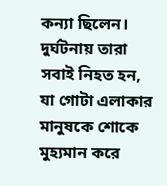কন্যা ছিলেন। দুর্ঘটনায় তারা সবাই নিহত হন, যা গোটা এলাকার মানুষকে শোকে মুহ্যমান করে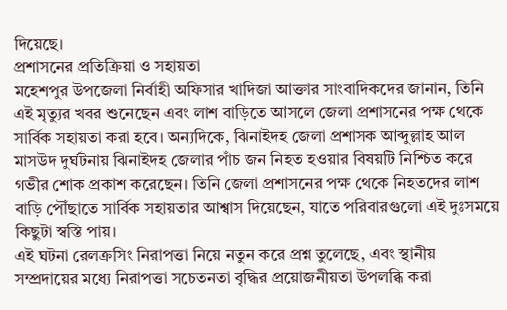দিয়েছে।
প্রশাসনের প্রতিক্রিয়া ও সহায়তা
মহেশপুর উপজেলা নির্বাহী অফিসার খাদিজা আক্তার সাংবাদিকদের জানান, তিনি এই মৃত্যুর খবর শুনেছেন এবং লাশ বাড়িতে আসলে জেলা প্রশাসনের পক্ষ থেকে সার্বিক সহায়তা করা হবে। অন্যদিকে, ঝিনাইদহ জেলা প্রশাসক আব্দুল্লাহ আল মাসউদ দুর্ঘটনায় ঝিনাইদহ জেলার পাঁচ জন নিহত হওয়ার বিষয়টি নিশ্চিত করে গভীর শোক প্রকাশ করেছেন। তিনি জেলা প্রশাসনের পক্ষ থেকে নিহতদের লাশ বাড়ি পৌঁছাতে সার্বিক সহায়তার আশ্বাস দিয়েছেন, যাতে পরিবারগুলো এই দুঃসময়ে কিছুটা স্বস্তি পায়।
এই ঘটনা রেলক্রসিং নিরাপত্তা নিয়ে নতুন করে প্রশ্ন তুলেছে, এবং স্থানীয় সম্প্রদায়ের মধ্যে নিরাপত্তা সচেতনতা বৃদ্ধির প্রয়োজনীয়তা উপলব্ধি করা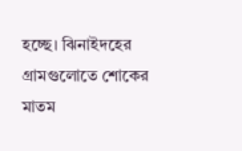হচ্ছে। ঝিনাইদহের গ্রামগুলোতে শোকের মাতম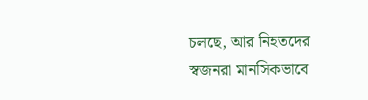চলছে, আর নিহতদের স্বজনরা মানসিকভাবে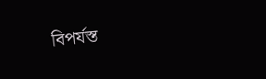বিপর্যস্ত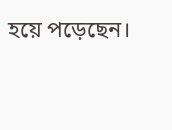হয়ে পড়েছেন।